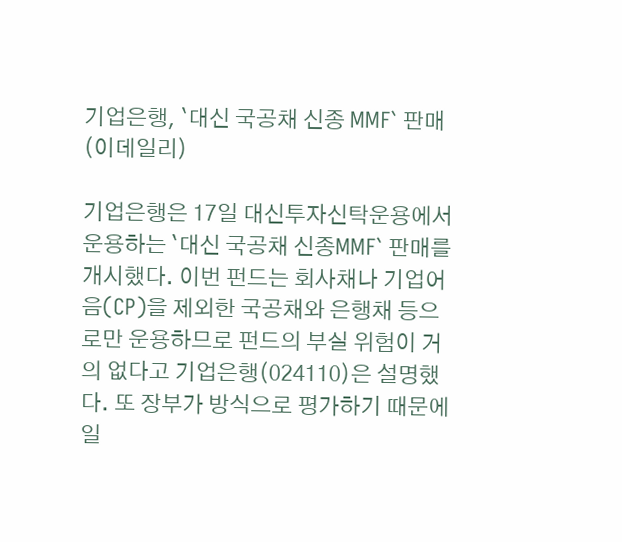기업은행, `대신 국공채 신종 MMF` 판매 (이데일리)

기업은행은 17일 대신투자신탁운용에서 운용하는 `대신 국공채 신종MMF` 판매를 개시했다. 이번 펀드는 회사채나 기업어음(CP)을 제외한 국공채와 은행채 등으로만 운용하므로 펀드의 부실 위험이 거의 없다고 기업은행(024110)은 설명했다. 또 장부가 방식으로 평가하기 때문에 일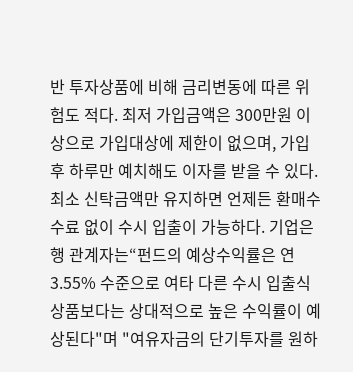반 투자상품에 비해 금리변동에 따른 위험도 적다. 최저 가입금액은 300만원 이상으로 가입대상에 제한이 없으며, 가입후 하루만 예치해도 이자를 받을 수 있다. 최소 신탁금액만 유지하면 언제든 환매수수료 없이 수시 입출이 가능하다. 기업은행 관계자는“펀드의 예상수익률은 연 3.55% 수준으로 여타 다른 수시 입출식 상품보다는 상대적으로 높은 수익률이 예상된다"며 "여유자금의 단기투자를 원하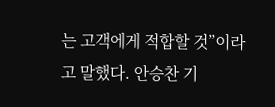는 고객에게 적합할 것”이라고 말했다. 안승찬 기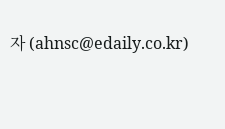자 (ahnsc@edaily.co.kr)